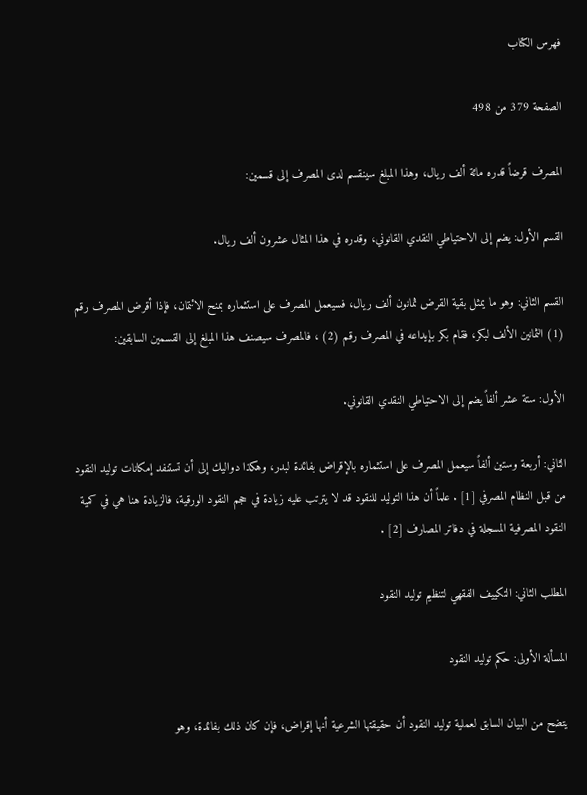فهرس الكتاب

الصفحة 379 من 498

المصرف قرضاً قدره مائة ألف ريال، وهذا المبلغ سينقسم لدى المصرف إلى قسمين:

القسم الأول: يضم إلى الاحتياطي النقدي القانوني، وقدره في هذا المثال عشرون ألف ريال.

القسم الثاني: وهو ما يمثل بقية القرض ثمانون ألف ريال، فسيعمل المصرف على استثماره بمنح الائتمان، فإذا أقرض المصرف رقم (1) الثمانين الألف لبكر، فقام بكر بإيداعه في المصرف رقم (2) ، فالمصرف سيصنف هذا المبلغ إلى القسمين السابقين:

الأول: ستة عشر ألفاً يضم إلى الاحتياطي النقدي القانوني.

الثاني: أربعة وستين ألفاً سيعمل المصرف على استثماره بالإقراض بفائدة لبدر، وهكذا دواليك إلى أن تستنفد إمكانات توليد النقود من قبل النظام المصرفي [1] . علماً أن هذا التوليد للنقود قد لا يترتب عليه زيادة في حجم النقود الورقية، فالزيادة هنا هي في كمية النقود المصرفية المسجلة في دفاتر المصارف [2] .

المطلب الثاني: التكييف الفقهي لتنظيم توليد النقود

المسألة الأولى: حكم توليد النقود

يتضح من البيان السابق لعملية توليد النقود أن حقيقتها الشرعية أنها إقراض، فإن كان ذلك بفائدة، وهو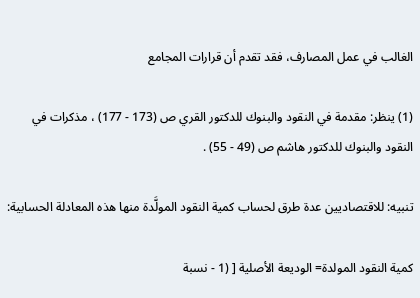الغالب في عمل المصارف، فقد تقدم أن قرارات المجامع

(1) ينظر: مقدمة في النقود والبنوك للدكتور القري ص (173 - 177) ، مذكرات في النقود والبنوك للدكتور هاشم ص (49 - 55) .

تنبيه: للاقتصاديين عدة طرق لحساب كمية النقود المولَّدة منها هذه المعادلة الحسابية:

كمية النقود المولدة= الوديعة الأصلية [ (1 - نسبة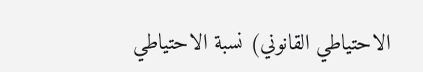الاحتياطي القانوني) نسبة الاحتياطي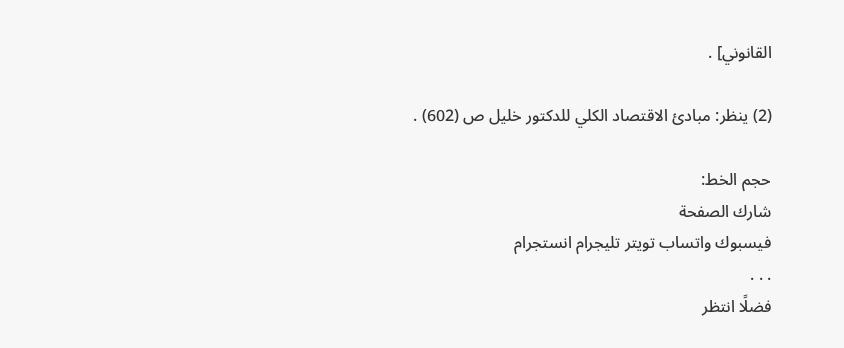القانوني] .

(2) ينظر: مبادئ الاقتصاد الكلي للدكتور خليل ص (602) .

حجم الخط:
شارك الصفحة
فيسبوك واتساب تويتر تليجرام انستجرام
. . .
فضلًا انتظر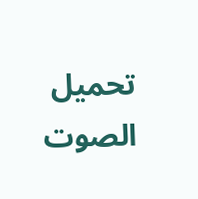تحميل الصوت